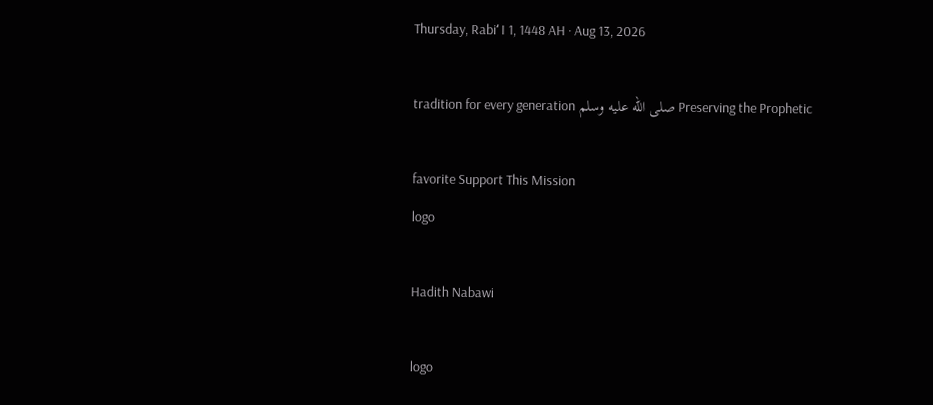Thursday, Rabiʻ I 1, 1448 AH · Aug 13, 2026

Preserving the Prophetic صلى الله عليه وسلم tradition for every generation

favorite Support This Mission
logo

Hadith Nabawi

logo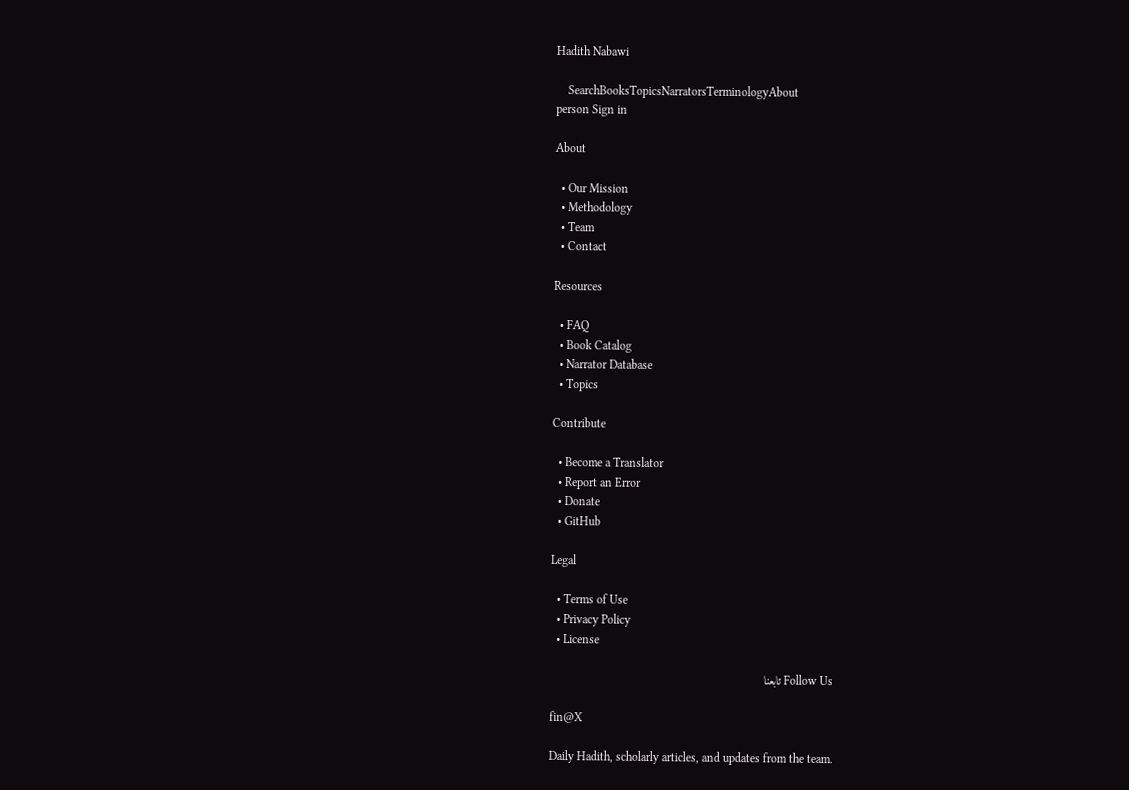Hadith Nabawi

    SearchBooksTopicsNarratorsTerminologyAbout
person Sign in

About

  • Our Mission
  • Methodology
  • Team
  • Contact

Resources

  • FAQ
  • Book Catalog
  • Narrator Database
  • Topics

Contribute

  • Become a Translator
  • Report an Error
  • Donate
  • GitHub

Legal

  • Terms of Use
  • Privacy Policy
  • License

Follow Us تابعنا

fin@X

Daily Hadith, scholarly articles, and updates from the team.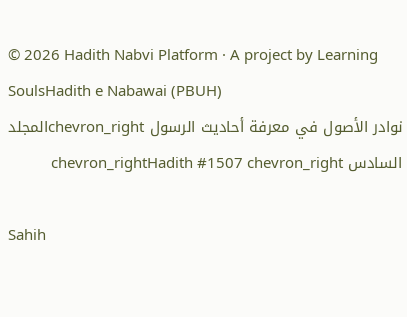© 2026 Hadith Nabvi Platform · A project by Learning SoulsHadith e Nabawai (PBUH)
نوادر الأصول في معرفة أحاديث الرسول chevron_rightالمجلد السادس chevron_rightHadith #1507 chevron_right

Sahih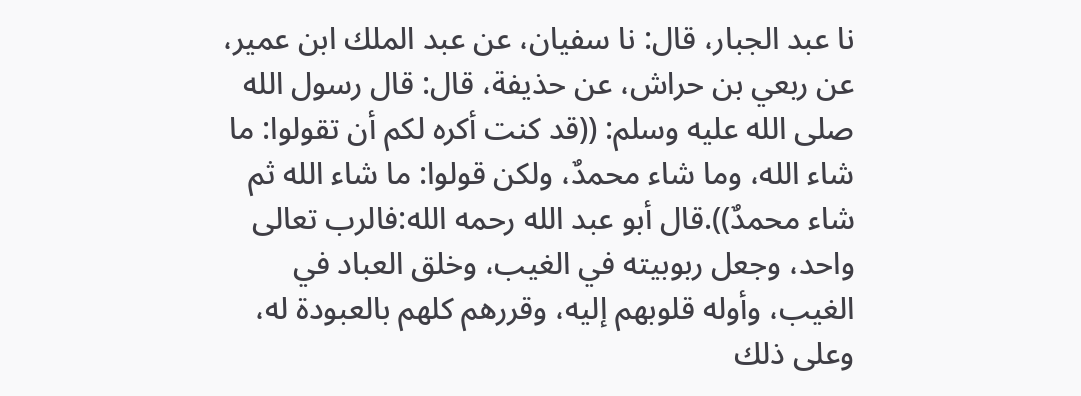نا عبد الجبار، قال: نا سفيان، عن عبد الملك ابن عمير، عن ربعي بن حراش، عن حذيفة، قال: قال رسول الله صلى الله عليه وسلم: ((قد كنت أكره لكم أن تقولوا: ما شاء الله، وما شاء محمدٌ، ولكن قولوا: ما شاء الله ثم شاء محمدٌ)).قال أبو عبد الله رحمه الله:فالرب تعالى واحد، وجعل ربوبيته في الغيب، وخلق العباد في الغيب، وأوله قلوبهم إليه، وقررهم كلهم بالعبودة له، وعلى ذلك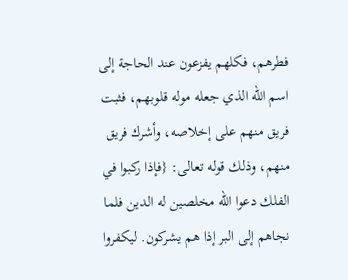فطرهم، فكلهم يفزعون عند الحاجة إلى اسم الله الذي جعله موله قلوبهم، فثبت فريق منهم على إخلاصه، وأشرك فريق منهم، وذلك قوله تعالى: {فإذا ركبوا في الفلك دعوا الله مخلصين له الدين فلما نجاهم إلى البر إذا هم يشركون. ليكفروا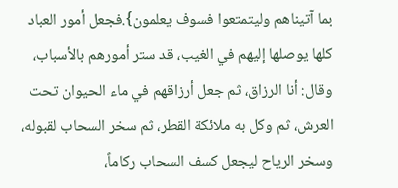بما آتيناهم وليتمتعوا فسوف يعلمون}.فجعل أمور العباد كلها يوصلها إليهم في الغيب، قد ستر أمورهم بالأسباب، وقال: أنا الرزاق، ثم جعل أرزاقهم في ماء الحيوان تحت العرش، ثم وكل به ملائكة القطر، ثم سخر السحاب لقبوله، وسخر الرياح ليجعل كسف السحاب ركاماً،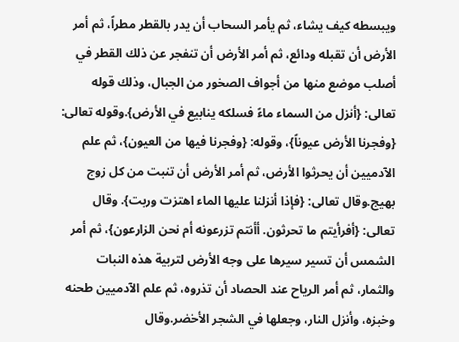ويبسطه كيف يشاء، ثم يأمر السحاب أن يدر بالقطر مطراً، ثم أمر الأرض أن تقبله ودائع، ثم أمر الأرض أن تنفجر عن ذلك القطر في أصلب موضع منها من أجواف الصخور من الجبال، وذلك قوله تعالى: {أنزل من السماء ماءً فسلكه ينابيع في الأرض}.وقوله تعالى: {وفجرنا الأرض عيوناً}، وقوله: {وفجرنا فيها من العيون}، ثم علم الآدميين أن يحرثوا الأرض، ثم أمر الأرض أن تنبت من كل زوج بهيج.وقال تعالى: {فإذا أنزلنا عليها الماء اهتزت وربت}. وقال تعالى: {أفرأيتم ما تحرثون. أأنتم تزرعونه أم نحن الزارعون}، ثم أمر الشمس أن تسير سيرها على وجه الأرض لتربية هذه النبات والثمار، ثم أمر الرياح عند الحصاد أن تذروه، ثم علم الآدميين طحنه وخبزه، وأنزل النار، وجعلها في الشجر الأخضر.وقال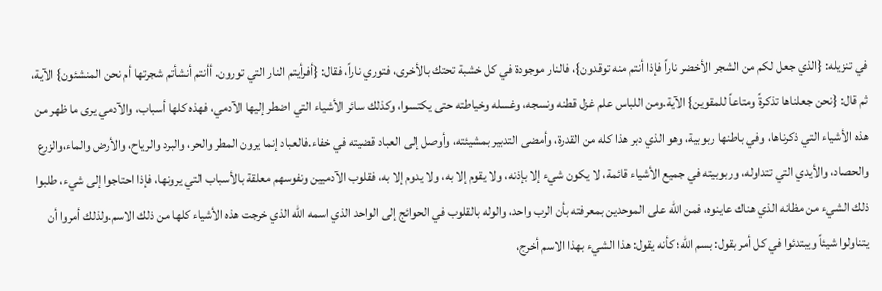في تنزيله: {الذي جعل لكم من الشجر الأخضر ناراً فإذا أنتم منه توقدون}، فالنار موجودة في كل خشبة تحتك بالأخرى، فتوري ناراً، فقال: {أفرأيتم النار التي تورون. أأنتم أنشأتم شجرتها أم نحن المنشئون} الآية، ثم قال: {نحن جعلناها تذكرةً ومتاعاً للمقوين} الآية.ومن اللباس علم غزل قطنه ونسجه، وغسله وخياطته حتى يكتسوا، وكذلك سائر الأشياء التي اضطر إليها الآدمي، فهذه كلها أسباب، والآدمي يرى ما ظهر من هذه الأشياء التي ذكرناها، وفي باطنها ربوبية، وهو الذي دبر هذا كله من القدرة، وأمضى التدبير بمشيئته، وأوصل إلى العباد قضيته في خفاء.فالعباد إنما يرون المطر والحر، والبرد والرياح، والأرض والماء،والزرع والحصاد، والأيدي التي تتداوله، وربوبيته في جميع الأشياء قائمة، لا يكون شيء إلا بإذنه، ولا يقوم إلا به، ولا يدوم إلا به، فقلوب الآدميين ونفوسهم معلقة بالأسباب التي يرونها، فإذا احتاجوا إلى شيء، طلبوا ذلك الشيء من مظانه الذي هناك عاينوه، فمن الله على الموحدين بمعرفته بأن الرب واحد، والوله بالقلوب في الحوائج إلى الواحد الذي اسمه الله الذي خرجت هذه الأشياء كلها من ذلك الاسم.ولذلك أمروا أن يتناولوا شيئاً ويبتدئوا في كل أمر بقول: بسم الله؛ كأنه يقول: هذا الشيء بهذا الاسم أخرج،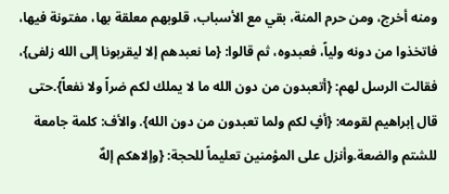ومنه أخرج، ومن حرم المنة، بقي مع الأسباب، قلوبهم معلقة بها، مفتونة فيها، فاتخذوا من دونه ولياً، فعبدوه، ثم قالوا: {ما نعبدهم إلا ليقربونا إلى الله زلفى}، فقالت الرسل لهم: {أتعبدون من دون الله ما لا يملك لكم ضراً ولا نفعاً}.حتى قال إبراهيم لقومه: {أفٍ لكم ولما تعبدون من دون الله}. والأف: كلمة جامعة للشتم والضعة.وأنزل على المؤمنين تعليماً للحجة: {وإلاهكم إلهٌ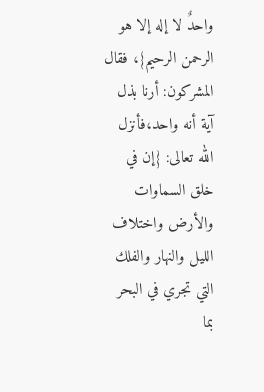واحدٌ لا إله إلا هو الرحمن الرحيم}، فقال المشركون: أرنا بذل آية أنه واحد،فأنزل الله تعالى: {إن في خلق السماوات والأرض واختلاف الليل والنهار والفلك التي تجري في البحر بما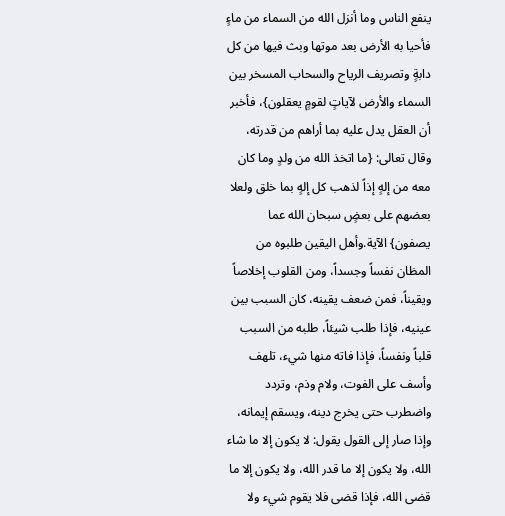ينفع الناس وما أنزل الله من السماء من ماءٍ فأحيا به الأرض بعد موتها وبث فيها من كل دابةٍ وتصريف الرياح والسحاب المسخر بين السماء والأرض لآياتٍ لقومٍ يعقلون}، فأخبر أن العقل يدل عليه بما أراهم من قدرته، وقال تعالى: {ما اتخذ الله من ولدٍ وما كان معه من إلهٍ إذاً لذهب كل إلهٍ بما خلق ولعلا بعضهم على بعضٍ سبحان الله عما يصفون} الآية.وأهل اليقين طلبوه من المظان نفساً وجسداً، ومن القلوب إخلاصاً ويقيناً، فمن ضعف يقينه، كان السبب بين عينيه، فإذا طلب شيئاً، طلبه من السبب قلباً ونفساً، فإذا فاته منها شيء، تلهف وأسف على الفوت، ولام وذم، وتردد واضطرب حتى يخرج دينه، ويسقم إيمانه، وإذا صار إلى القول يقول: لا يكون إلا ما شاء الله، ولا يكون إلا ما قدر الله، ولا يكون إلا ما قضى الله، فإذا قضى فلا يقوم شيء ولا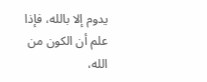يدوم إلا بالله، فإذا علم أن الكون من الله،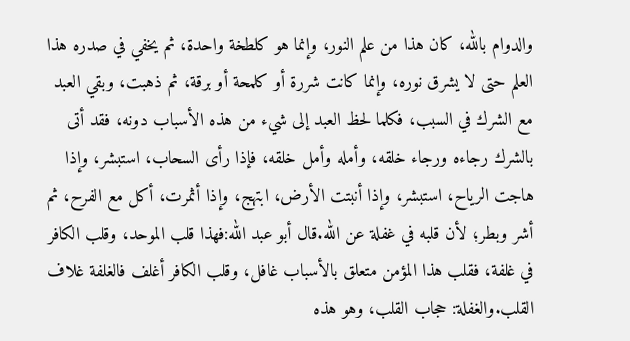والدوام بالله، كان هذا من علم النور، وإنما هو كلطخة واحدة، ثم يخفي في صدره هذا العلم حتى لا يشرق نوره، وإنما كانت شررة أو كلمحة أو برقة، ثم ذهبت، وبقي العبد مع الشرك في السبب، فكلما لحظ العبد إلى شيء من هذه الأسباب دونه، فقد أتى بالشرك رجاءه ورجاء خلقه، وأمله وأمل خلقه، فإذا رأى السحاب، استبشر، وإذا هاجت الرياح، استبشر، وإذا أنبتت الأرض، ابتهج، وإذا أثمرت، أكل مع الفرح، ثم أشر وبطر؛ لأن قلبه في غفلة عن الله.قال أبو عبد الله:فهذا قلب الموحد، وقلب الكافر في غلفة، فقلب هذا المؤمن متعلق بالأسباب غافل، وقلب الكافر أغلف فالغلفة غلاف القلب.والغفلة: حجاب القلب، وهو هذه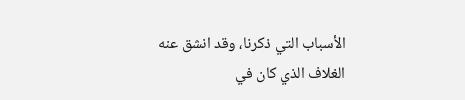الأسباب التي ذكرنا، وقد انشق عنه الغلاف الذي كان في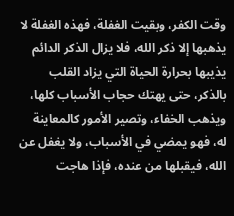وقت الكفر، وبقيت الغفلة، فهذه الغفلة لا يذهبها إلا ذكر الله، فلا يزال الذكر الدائم يذيبها بحرارة الحياة التي يزاد القلب بالذكر، حتى يهتك حجاب الأسباب كلها، ويذهب الخفاء، وتصير الأمور كالمعاينة له، فهو يمضي في الأسباب، ولا يغفل عن الله، فيقبلها من عنده، فإذا هاجت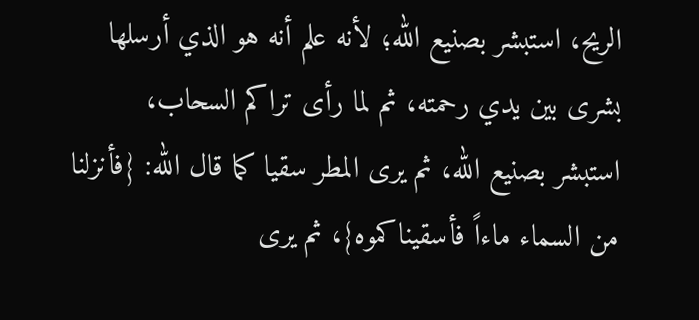الريح، استبشر بصنيع الله؛ لأنه علم أنه هو الذي أرسلها بشرى بين يدي رحمته، ثم لما رأى تراكم السحاب، استبشر بصنيع الله، ثم يرى المطر سقيا كما قال الله: {فأنزلنا من السماء ماءاً فأسقيناكموه}، ثم يرى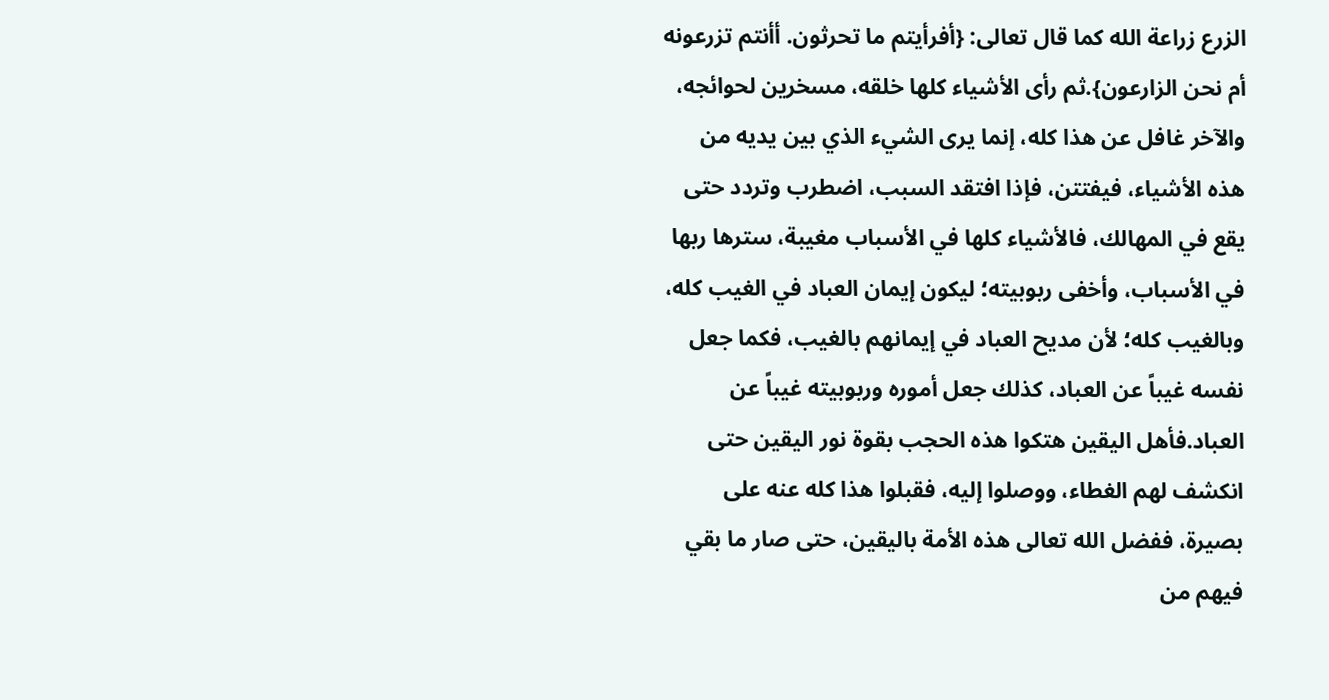الزرع زراعة الله كما قال تعالى: {أفرأيتم ما تحرثون. أأنتم تزرعونه أم نحن الزارعون}.ثم رأى الأشياء كلها خلقه، مسخرين لحوائجه، والآخر غافل عن هذا كله، إنما يرى الشيء الذي بين يديه من هذه الأشياء، فيفتتن، فإذا افتقد السبب، اضطرب وتردد حتى يقع في المهالك، فالأشياء كلها في الأسباب مغيبة، سترها ربها في الأسباب، وأخفى ربوبيته؛ ليكون إيمان العباد في الغيب كله، وبالغيب كله؛ لأن مديح العباد في إيمانهم بالغيب، فكما جعل نفسه غيباً عن العباد، كذلك جعل أموره وربوبيته غيباً عن العباد.فأهل اليقين هتكوا هذه الحجب بقوة نور اليقين حتى انكشف لهم الغطاء، ووصلوا إليه، فقبلوا هذا كله عنه على بصيرة، ففضل الله تعالى هذه الأمة باليقين، حتى صار ما بقي فيهم من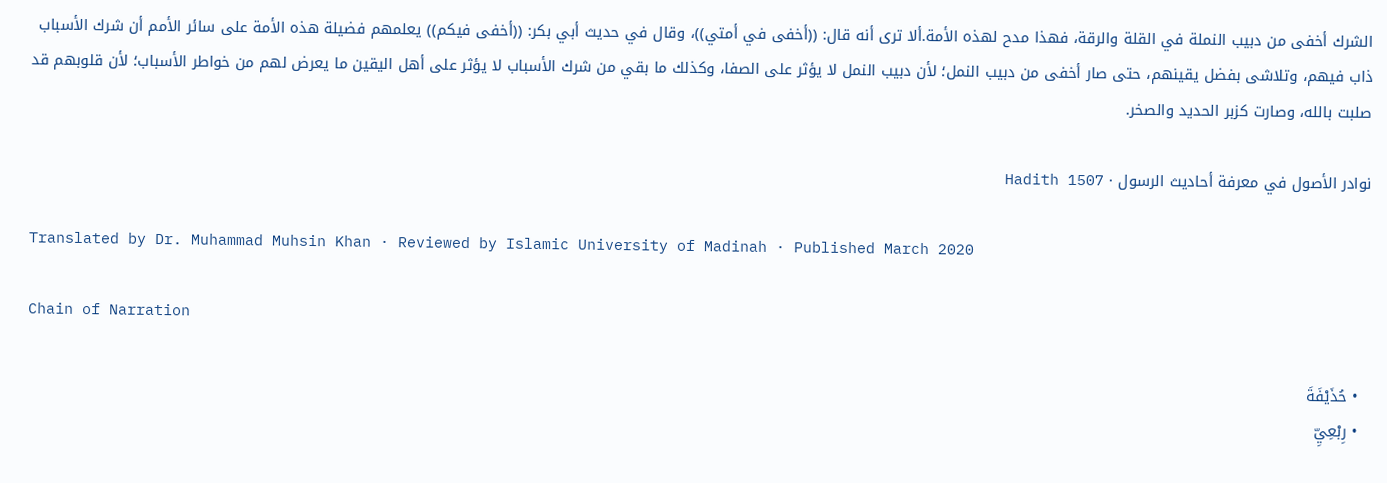الشرك أخفى من دبيب النملة في القلة والرقة، فهذا مدح لهذه الأمة.ألا ترى أنه قال: ((أخفى في أمتي))، وقال في حديث أبي بكر: ((أخفى فيكم)) يعلمهم فضيلة هذه الأمة على سائر الأمم أن شرك الأسباب ذاب فيهم، وتلاشى بفضل يقينهم، حتى صار أخفى من دبيب النمل؛ لأن دبيب النمل لا يؤثر على الصفا، وكذلك ما بقي من شرك الأسباب لا يؤثر على أهل اليقين ما يعرض لهم من خواطر الأسباب؛ لأن قلوبهم قد صلبت بالله، وصارت كزبر الحديد والصخر.

نوادر الأصول في معرفة أحاديث الرسول · Hadith 1507

Translated by Dr. Muhammad Muhsin Khan · Reviewed by Islamic University of Madinah · Published March 2020

Chain of Narration

  • حُذَيْفَةَ
  • رِبْعِيِّ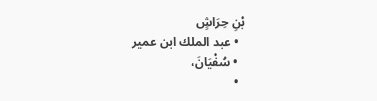بْنِ حِرَاشٍ
  • عبد الملك ابن عمير
  • سُفْيَانَ،
  •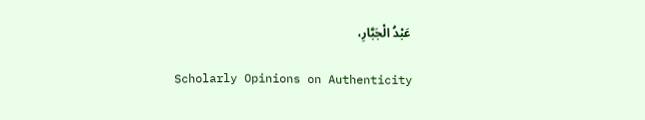عَبْدُ الْجَبَّارِ،

Scholarly Opinions on Authenticity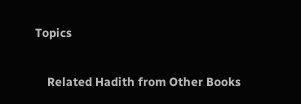Topics

    Related Hadith from Other Books